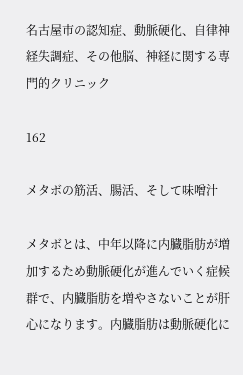名古屋市の認知症、動脈硬化、自律神経失調症、その他脳、神経に関する専門的クリニック

162

メタボの筋活、腸活、そして味噌汁

メタボとは、中年以降に内臓脂肪が増加するため動脈硬化が進んでいく症候群で、内臓脂肪を増やさないことが肝心になります。内臓脂肪は動脈硬化に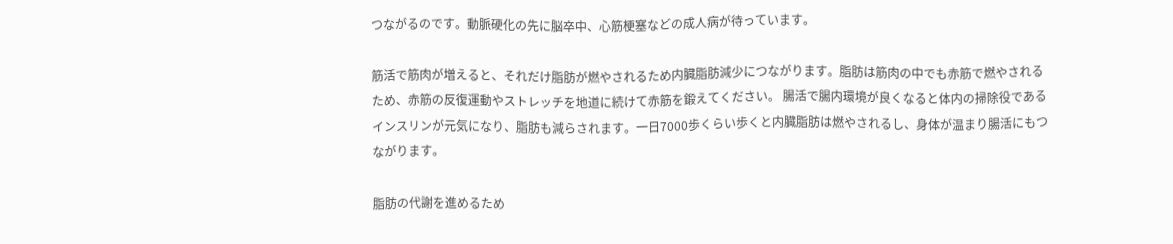つながるのです。動脈硬化の先に脳卒中、心筋梗塞などの成人病が待っています。

筋活で筋肉が増えると、それだけ脂肪が燃やされるため内臓脂肪減少につながります。脂肪は筋肉の中でも赤筋で燃やされるため、赤筋の反復運動やストレッチを地道に続けて赤筋を鍛えてください。 腸活で腸内環境が良くなると体内の掃除役であるインスリンが元気になり、脂肪も減らされます。一日7000歩くらい歩くと内臓脂肪は燃やされるし、身体が温まり腸活にもつながります。

脂肪の代謝を進めるため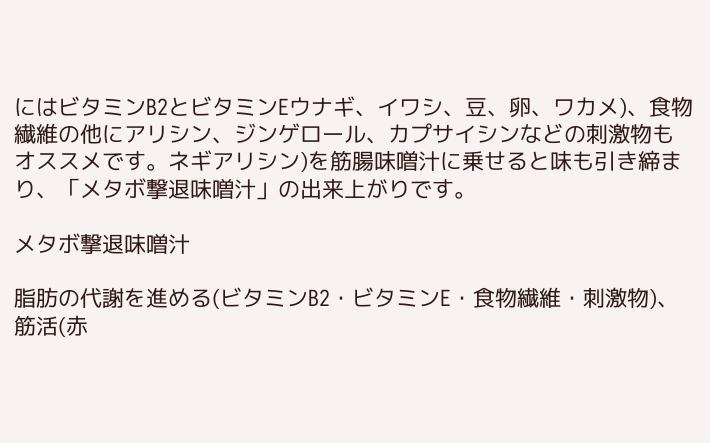にはビタミンB2とビタミンEウナギ、イワシ、豆、卵、ワカメ)、食物繊維の他にアリシン、ジンゲロール、カプサイシンなどの刺激物もオススメです。ネギアリシン)を筋腸味噌汁に乗せると味も引き締まり、「メタボ撃退味噌汁」の出来上がりです。

メタボ撃退味噌汁

脂肪の代謝を進める(ビタミンB2・ビタミンE・食物繊維・刺激物)、筋活(赤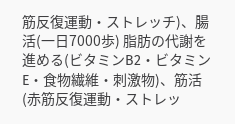筋反復運動・ストレッチ)、腸活(一日7000歩) 脂肪の代謝を進める(ビタミンB2・ビタミンE・食物繊維・刺激物)、筋活(赤筋反復運動・ストレッ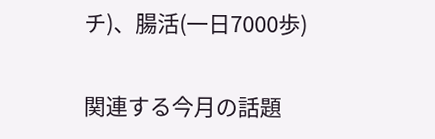チ)、腸活(一日7000歩)

関連する今月の話題